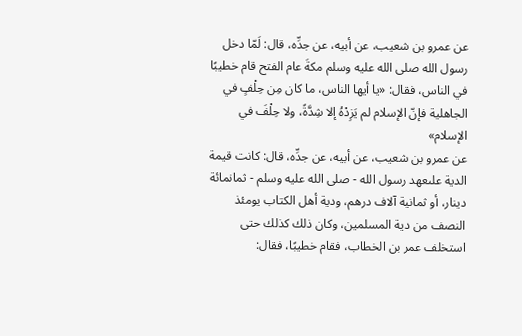عن عمرو بن شعيب، عن أبيه، عن جدِّه، قال: لَمّا دخل رسول الله صلى الله عليه وسلم مكةَ عام الفتح قام خطيبًا في الناس، فقال: «يا أيها الناس، ما كان مِن حِلْفٍ في الجاهلية فإنّ الإسلام لم يَزِدْهُ إلا شِدَّةً، ولا حِلْفَ في الإسلام»
عن عمرو بن شعيب، عن أبيه، عن جدِّه، قال: كانت قيمة الدية علىعهد رسول الله - صلى الله عليه وسلم - ثمانمائة دينار، أو ثمانية آلاف درهم، ودية أهل الكتاب يومئذ النصف من دية المسلمين، وكان ذلك كذلك حتى استخلف عمر بن الخطاب، فقام خطيبًا، فقال: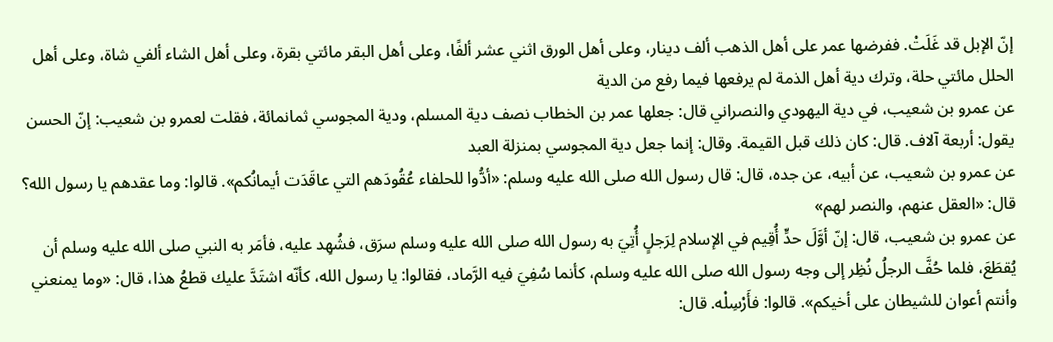إنّ الإبل قد غَلَتْ. ففرضها عمر على أهل الذهب ألف دينار، وعلى أهل الورق اثني عشر ألفًا، وعلى أهل البقر مائتي بقرة، وعلى أهل الشاء ألفي شاة، وعلى أهل الحلل مائتي حلة، وترك دية أهل الذمة لم يرفعها فيما رفع من الدية
عن عمرو بن شعيب، في دية اليهودي والنصراني قال: جعلها عمر بن الخطاب نصف دية المسلم، ودية المجوسي ثمانمائة، فقلت لعمرو بن شعيب: إنّ الحسن يقول: أربعة آلاف. قال: كان ذلك قبل القيمة. وقال: إنما جعل دية المجوسي بمنزلة العبد
عن عمرو بن شعيب، عن أبيه، عن جده، قال: قال رسول الله صلى الله عليه وسلم: «أدُّوا للحلفاء عُقُودَهم التي عاقَدَت أيمانُكم». قالوا: وما عقدهم يا رسول الله؟ قال: «العقل عنهم، والنصر لهم»
عن عمرو بن شعيب، قال: إنّ أوَّلَ حدٍّ أُقِيم في الإسلام لِرَجلٍ أُتِيَ به رسول الله صلى الله عليه وسلم سرَق، فشُهِد عليه، فأمَر به النبي صلى الله عليه وسلم أن يُقطَعَ، فلما حُفَّ الرجلُ نُظِر إلى وجه رسول الله صلى الله عليه وسلم، كأنما سُفِيَ فيه الرَّماد، فقالوا: يا رسول الله، كأنّه اشتَدَّ عليك قطعُ هذا، قال: «وما يمنعني وأنتم أعوان للشيطان على أخيكم». قالوا: فأَرْسِلْه. قال: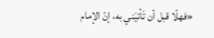«فهلّا قبل أن تَأتيَني به، إنّ الإمام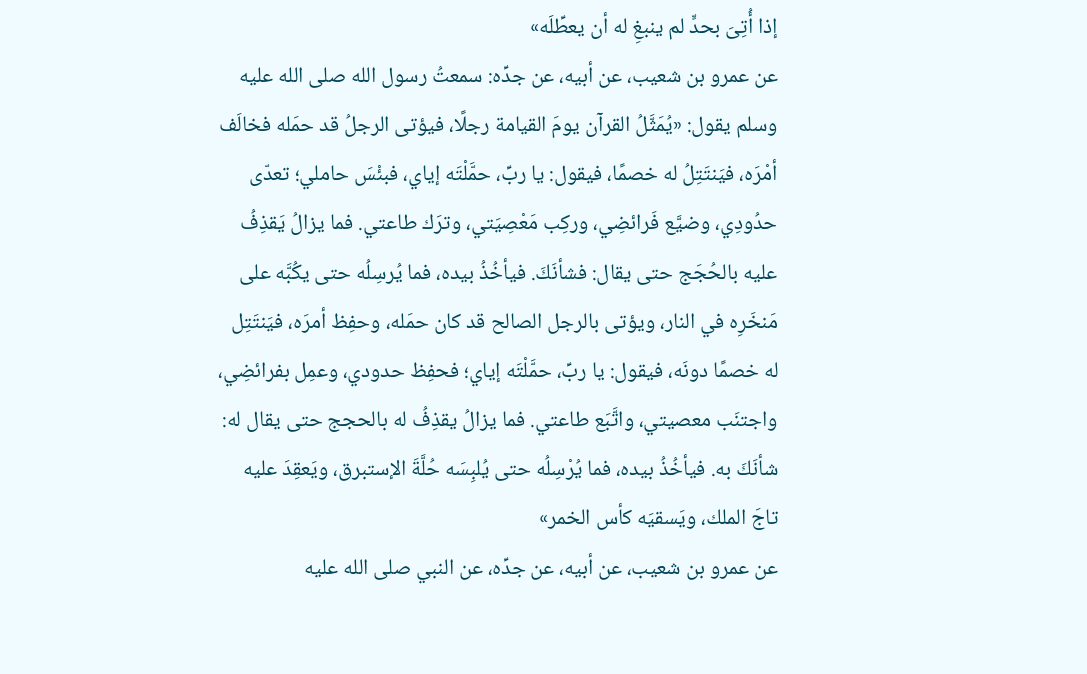إذا أُتِىَ بحدٍّ لم ينبغِ له أن يعطِّلَه»
عن عمرو بن شعيب، عن أبيه، عن جدِّه: سمعتُ رسول الله صلى الله عليه وسلم يقول: «يُمَثَّلُ القرآن يومَ القيامة رجلًا، فيؤتى الرجلُ قد حمَله فخالَف أمْرَه، فيَنتَتِلُ له خصمًا، فيقول: يا ربِّ، حمَّلْتَه إياي، فبئْسَ حاملي؛ تعدّى حدُودِي، وضيَّع فَرائضِي، وركِب مَعْصِيَتي، وترَك طاعتي. فما يزالُ يَقذِفُ عليه بالحُجَج حتى يقال: فشأنَكَ. فيأخُذُ بيده، فما يُرسِلُه حتى يكُبَّه على مَنخَرِه في النار، ويؤتى بالرجل الصالح قد كان حمَله، وحفِظ أمرَه، فيَنتَتِل له خصمًا دونَه، فيقول: يا ربِّ، حمَّلْتَه إياي؛ فحفِظ حدودي، وعمِل بفرائضِي، واجتنَب معصيتي، واتَّبَع طاعتي. فما يزالُ يقذِفُ له بالحجج حتى يقال له: شأنَكَ به. فيأخُذُ بيده، فما يُرْسِلُه حتى يُلبِسَه حُلَّةَ الإستبرق، ويَعقِدَ عليه تاجَ الملك، ويَسقيَه كأس الخمر»
عن عمرو بن شعيب، عن أبيه، عن جدِّه، عن النبي صلى الله عليه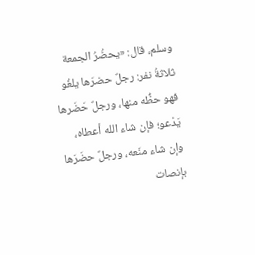وسلم، قال: «يحضُرُ الجمعة ثلاثةُ نفر: رجلٌ حضرَها يلغُو فهو حظُّه منها، ورجلٌ حَضَرها يَدْعو؛ فإن شاء الله أعطاه، وإن شاء منَعه، ورجلٌ حضَرَها بإنصات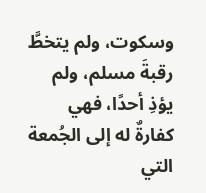وسكوت، ولم يتخطَّ رقبةَ مسلم، ولم يؤذِ أحدًا، فهي كفارةٌ له إلى الجُمعة التي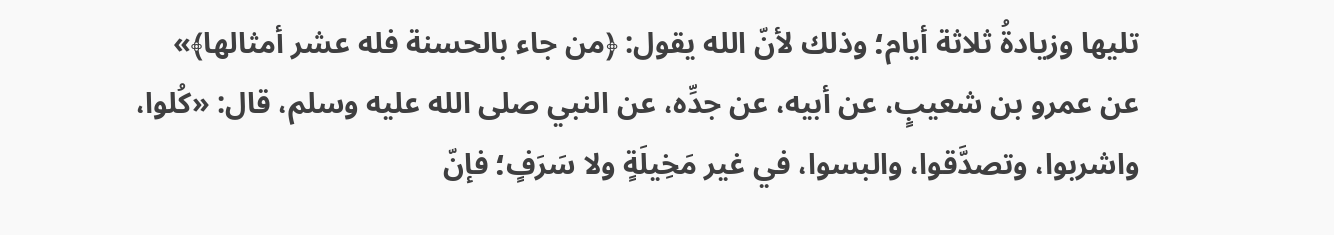تليها وزيادةُ ثلاثة أيام؛ وذلك لأنّ الله يقول: ﴿من جاء بالحسنة فله عشر أمثالها﴾»
عن عمرو بن شعيبٍ، عن أبيه، عن جدِّه، عن النبي صلى الله عليه وسلم، قال: «كُلوا، واشربوا، وتصدَّقوا، والبسوا، في غير مَخِيلَةٍ ولا سَرَفٍ؛ فإنّ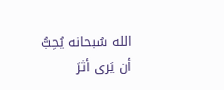الله سُبحانه يُحِبُّ أن يَرى أثرَ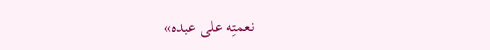نعمتِه على عبده»